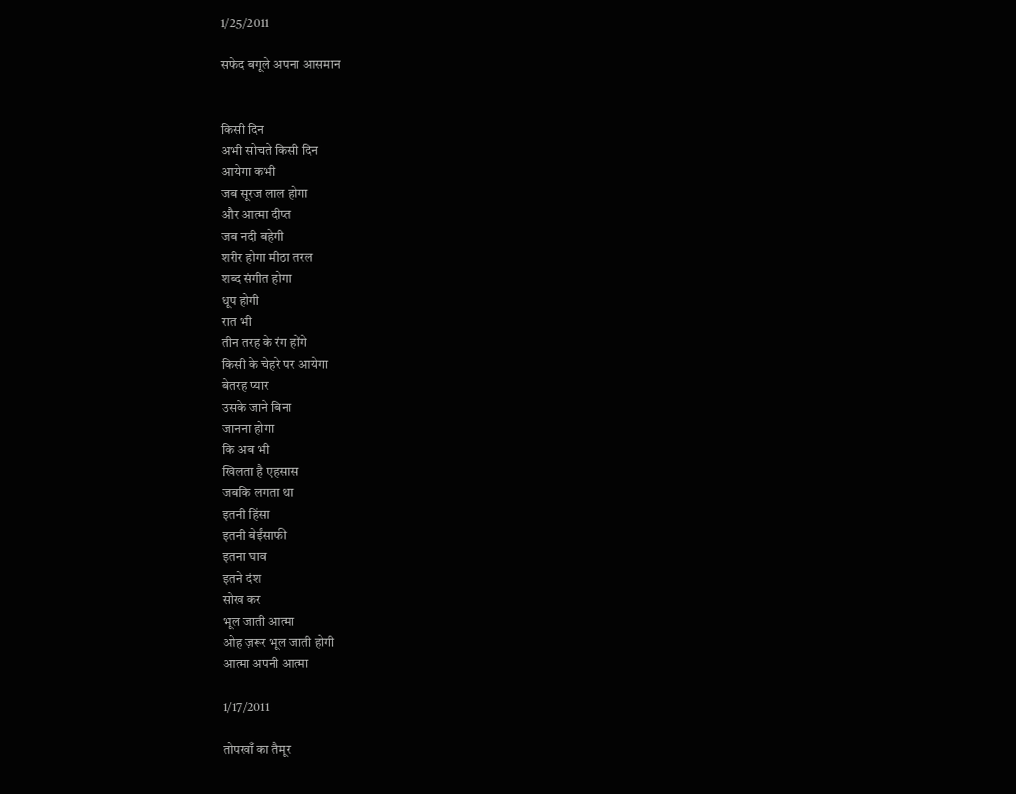1/25/2011

सफेद बगूले अपना आसमान


किसी दिन
अभी सोचते किसी दिन
आयेगा कभी
जब सूरज लाल होगा
और आत्मा दीप्त
जब नदी बहेगी
शरीर होगा मीठा तरल
शब्द संगीत होगा
धूप होगी
रात भी
तीन तरह के रंग होंगे
किसी के चेहरे पर आयेगा
बेतरह प्यार
उसके जाने बिना
जानना होगा
कि अब भी
खिलता है एहसास
जबकि लगता था
इतनी हिंसा
इतनी बेईंसाफी
इतना घाव
इतने दंश
सोख कर
भूल जाती आत्मा
ओह ज़रूर भूल जाती होगी
आत्मा अपनी आत्मा

1/17/2011

तोपखाँ का तैमूर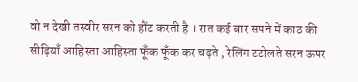वो न देखी तस्वीर सरन को हौंट करती है । रात कई बार सपने में काठ की सीढ़ियाँ आहिस्ता आहिस्ता फूँक फूँक कर चढ़ते , रेलिंग टटोलते सरन ऊपर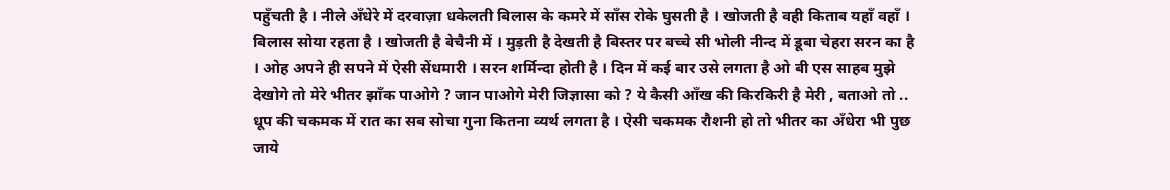पहुँचती है । नीले अँधेरे में दरवाज़ा धकेलती बिलास के कमरे में साँस रोके घुसती है । खोजती है वही किताब यहाँ वहाँ । बिलास सोया रहता है । खोजती है बेचैनी में । मुड़ती है देखती है बिस्तर पर बच्चे सी भोली नीन्द में डूबा चेहरा सरन का है । ओह अपने ही सपने में ऐसी सेंधमारी । सरन शर्मिन्दा होती है । दिन में कई बार उसे लगता है ओ बी एस साहब मुझे देखोगे तो मेरे भीतर झाँक पाओगे ? जान पाओगे मेरी जिज्ञासा को ? ये कैसी आँख की किरकिरी है मेरी , बताओ तो ..
धूप की चकमक में रात का सब सोचा गुना कितना व्यर्थ लगता है । ऐसी चकमक रौशनी हो तो भीतर का अँधेरा भी पुछ जाये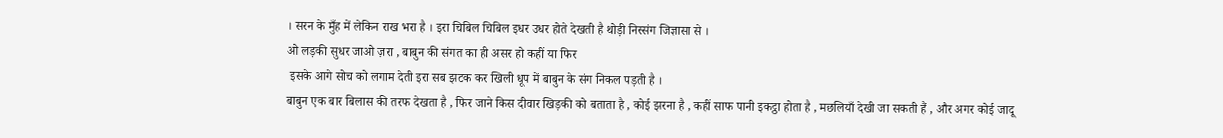। सरन के मुँह में लेकिन राख भरा है । इरा चिबिल चिबिल इधर उधर होते देखती है थोड़ी निस्संग जिज्ञासा से ।
ओ लड़की सुधर जाओ ज़रा , बाबुन की संगत का ही असर हो कहीं या फिर
 इसके आगे सोच को लगाम देती इरा सब झटक कर खिली धूप में बाबुन के संग निकल पड़ती है ।
बाबुन एक बार बिलास की तरफ देखता है , फिर जाने किस दीवार खिड़की को बताता है , कोई झरना है , कहीं साफ पानी इकट्ठा होता है , मछलियाँ देखी जा सकती हैं , और अगर कोई जादू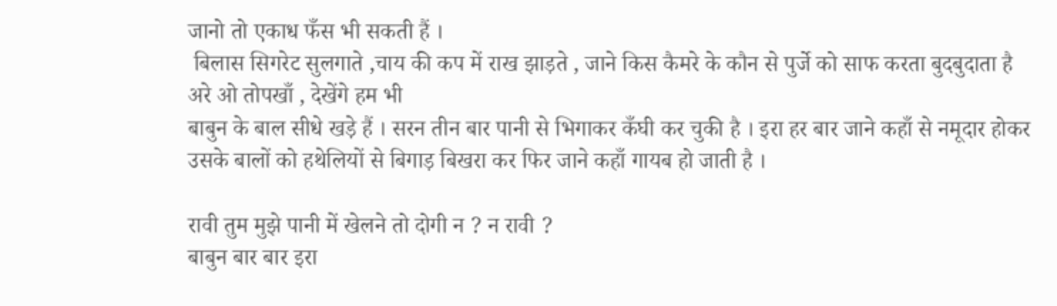जानो तो एकाध फँस भी सकती हैं ।
 बिलास सिगरेट सुलगाते ,चाय की कप में राख झाड़ते , जाने किस कैमरे के कौन से पुर्जे को साफ करता बुदबुदाता है
अरे ओ तोपखाँ , देखेंगे हम भी
बाबुन के बाल सीधे खड़े हैं । सरन तीन बार पानी से भिगाकर कँघी कर चुकी है । इरा हर बार जाने कहाँ से नमूदार होकर उसके बालों को हथेलियों से बिगाड़ बिखरा कर फिर जाने कहाँ गायब हो जाती है ।

रावी तुम मुझे पानी में खेलने तो दोगी न ? न रावी ?
बाबुन बार बार इरा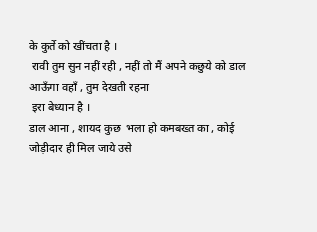के कुर्ते को खींचता है ।
 रावी तुम सुन नहीं रही , नहीं तो मैं अपने कछुये को डाल आऊँगा वहाँ , तुम देखती रहना
 इरा बेध्यान है ।
डाल आना , शायद कुछ  भला हो कमबख्त का , कोई जोड़ीदार ही मिल जाये उसे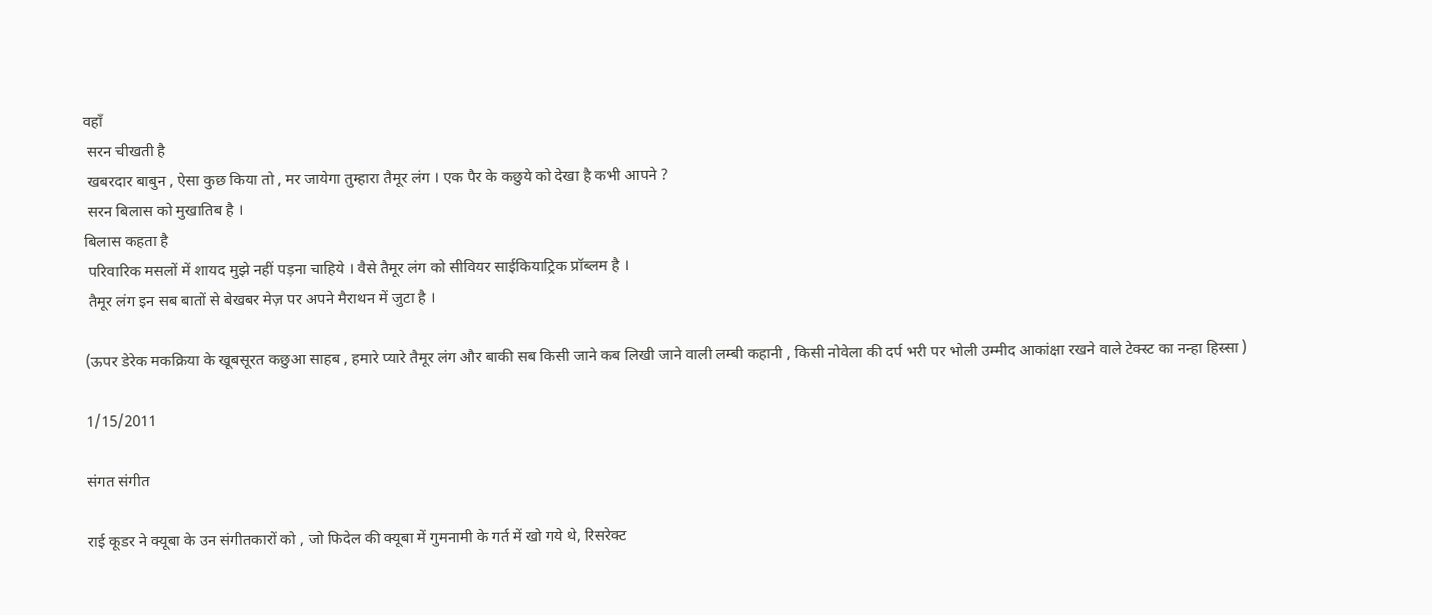वहाँ
 सरन चीखती है
 खबरदार बाबुन , ऐसा कुछ किया तो , मर जायेगा तुम्हारा तैमूर लंग । एक पैर के कछुये को देखा है कभी आपने ?
 सरन बिलास को मुखातिब है ।
बिलास कहता है
 परिवारिक मसलों में शायद मुझे नहीं पड़ना चाहिये । वैसे तैमूर लंग को सीवियर साईकियाट्रिक प्रॉब्लम है ।
 तैमूर लंग इन सब बातों से बेखबर मेज़ पर अपने मैराथन में जुटा है ।

(ऊपर डेरेक मकक्रिया के खूबसूरत कछुआ साहब , हमारे प्यारे तैमूर लंग और बाकी सब किसी जाने कब लिखी जाने वाली लम्बी कहानी , किसी नोवेला की दर्प भरी पर भोली उम्मीद आकांक्षा रखने वाले टेक्स्ट का नन्हा हिस्सा )

1/15/2011

संगत संगीत

राई कूडर ने क्यूबा के उन संगीतकारों को , जो फिदेल की क्यूबा में गुमनामी के गर्त में खो गये थे, रिसरेक्ट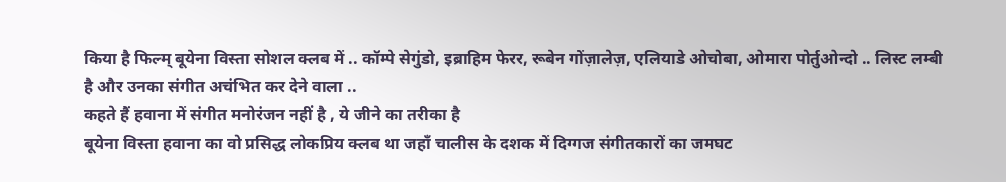किया है फिल्म् बूयेना विस्ता सोशल क्लब में .. कॉम्पे सेगुंडो, इब्राहिम फेरर, रूबेन गोंज़ालेज़, एलियाडे ओचोबा, ओमारा पोर्तुओन्दो .. लिस्ट लम्बी है और उनका संगीत अचंभित कर देने वाला ..
कहते हैं हवाना में संगीत मनोरंजन नहीं है , ये जीने का तरीका है
बूयेना विस्ता हवाना का वो प्रसिद्ध लोकप्रिय क्लब था जहाँ चालीस के दशक में दिग्गज संगीतकारों का जमघट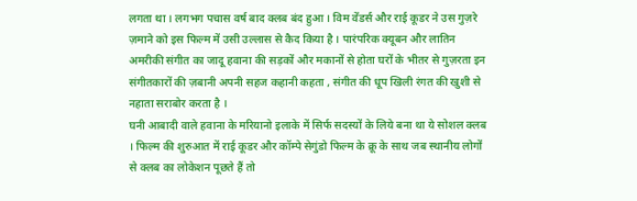लगता था । लगभग पचास वर्ष बाद क्लब बंद हुआ । विम वेंडर्स और राई कूडर ने उस गुज़रे ज़माने को इस फिल्म में उसी उल्लास से कैद किया है । पारंपरिक क्यूबन और लातिन अमरीकी संगीत का जादू हवाना की सड़कों और मकानों से होता घरों के भीतर से गुज़रता इन संगीतकारों की ज़बानी अपनी सहज कहानी कहता , संगीत की धूप खिली रंगत की खुशी से नहाता सराबोर करता है ।
घनी आबादी वाले हवाना के मरियानो इलाके में सिर्फ सदस्यों के लिये बना था ये सोशल क्लब । फिल्म की शुरुआत में राई कूडर और कॉम्पे सेगुंडो फिल्म के क्रू के साथ जब स्थानीय लोगों से क्लब का लोकेशन पूछते हैं तो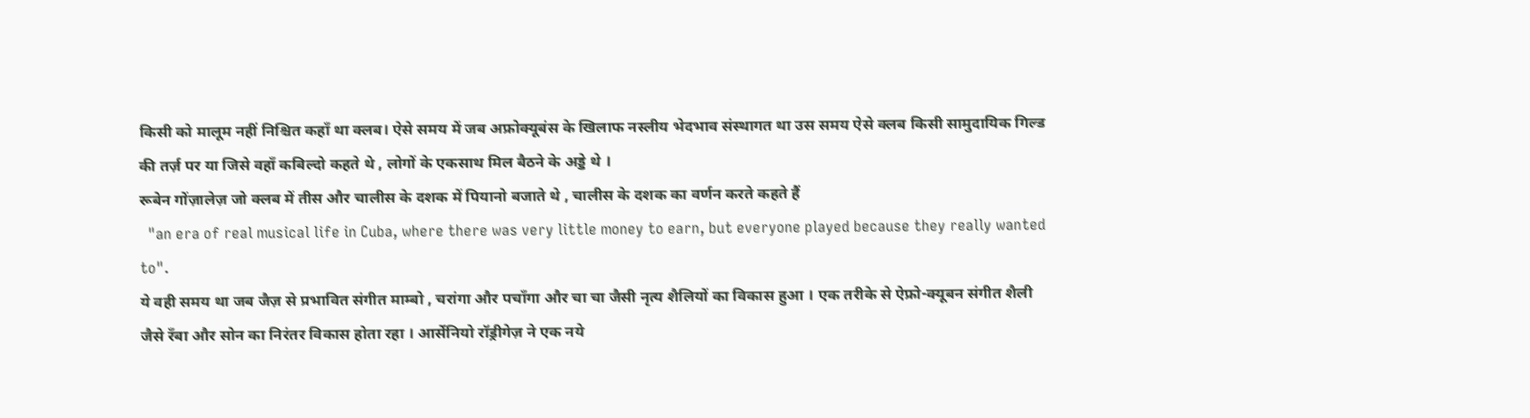किसी को मालूम नहीं निश्चित कहाँ था क्लब। ऐसे समय में जब अफ्रोक्यूबंस के खिलाफ नस्लीय भेदभाव संस्थागत था उस समय ऐसे क्लब किसी सामुदायिक गिल्ड की तर्ज़ पर या जिसे वहाँ कबिल्दो कहते थे , लोगों के एकसाथ मिल बैठने के अड्डे थे ।
रूबेन गोंज़ालेज़ जो क्लब में तीस और चालीस के दशक में पियानो बजाते थे , चालीस के दशक का वर्णन करते कहते हैं
  "an era of real musical life in Cuba, where there was very little money to earn, but everyone played because they really wanted to".
ये वही समय था जब जैज़ से प्रभावित संगीत माम्बो , चरांगा और पचाँगा और चा चा जैसी नृत्य शैलियों का विकास हुआ । एक तरीके से ऐफ्रो-क्यूबन संगीत शैली जैसे रँबा और सोन का निरंतर विकास होता रहा । आर्सेनियो रॉड्रीगेज़ ने एक नये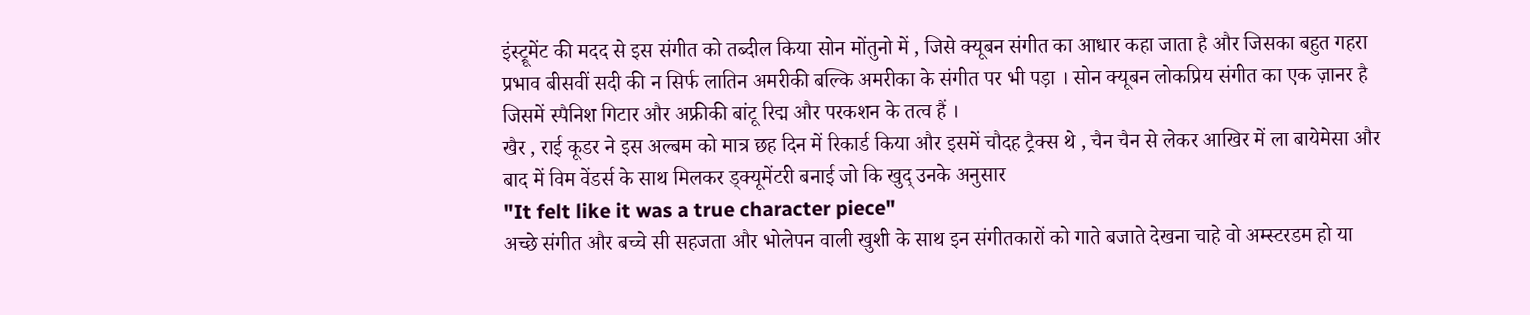इंस्ट्रूमेंट की मदद से इस संगीत को तब्दील किया सोन मोंतुनो में , जिसे क्यूबन संगीत का आधार कहा जाता है और जिसका बहुत गहरा प्रभाव बीसवीं सदी की न सिर्फ लातिन अमरीकी बल्कि अमरीका के संगीत पर भी पड़ा । सोन क्यूबन लोकप्रिय संगीत का एक ज़ानर है जिसमें स्पैनिश गिटार और अफ्रीकी बांटू रिद्म और परकशन के तत्व हैं ।
खैर , राई कूडर ने इस अल्बम को मात्र छह दिन में रिकार्ड किया और इसमें चौदह ट्रैक्स थे , चैन चैन से लेकर आखिर में ला बायेमेसा और बाद में विम वेंडर्स के साथ मिलकर ड्क्यूमेंटरी बनाई जो कि खुद् उनके अनुसार
"It felt like it was a true character piece"
अच्छे संगीत और बच्चे सी सहजता और भोलेपन वाली खुशी के साथ इन संगीतकारों को गाते बजाते देखना चाहे वो अम्स्टरडम हो या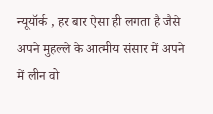न्यूयॉर्क , हर बार ऐसा ही लगता है जैसे अपने मुहल्ले के आत्मीय संसार में अपने में लीन वो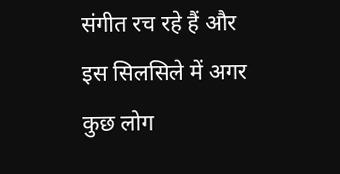संगीत रच रहे हैं और इस सिलसिले में अगर कुछ लोग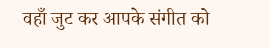वहाँ जुट कर आपके संगीत को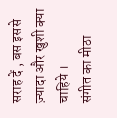सराह दें , बस इससे ज़्यादा और खुशी क्या चाहिये ।
संगीत का मीठा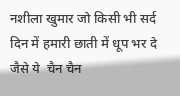नशीला खुमार जो किसी भी सर्द दिन में हमारी छाती में धूप भर दे जैसे ये  चैन चैन